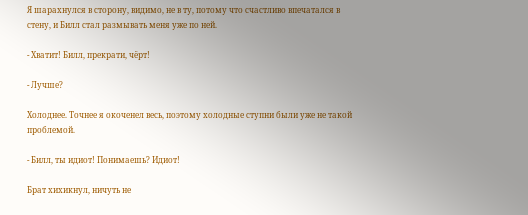Я шарахнулся в сторону, видимо, не в ту, потому что счастливо впечатался в стену, и Билл стал размывать меня уже по ней.

- Хватит! Билл, прекрати, чёрт!

- Лучше?

Холоднее. Точнее я окоченел весь, поэтому холодные ступни были уже не такой проблемой.

- Билл, ты идиот! Понимаешь? Идиот!

Брат хихикнул, ничуть не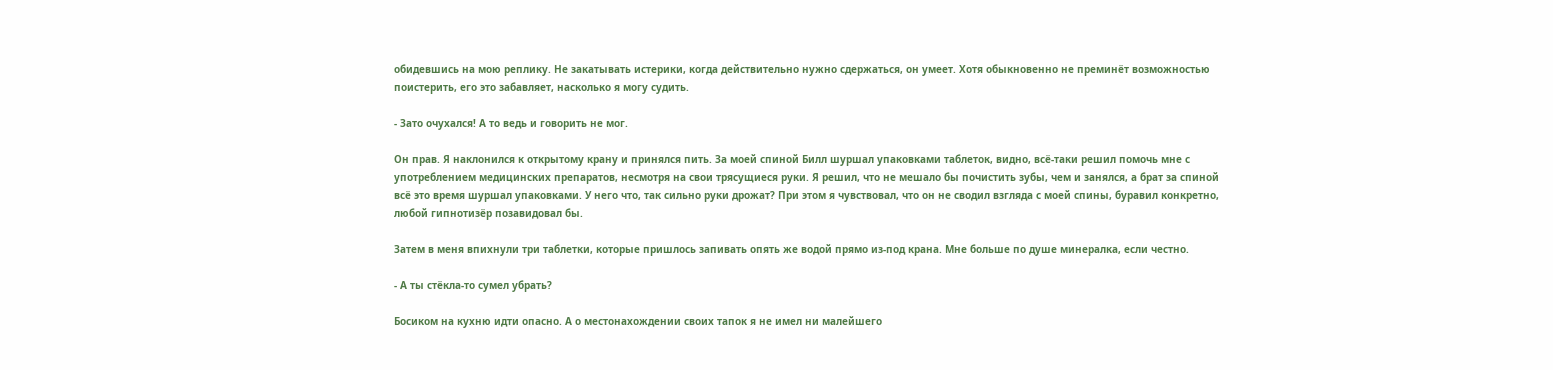обидевшись на мою реплику. Не закатывать истерики, когда действительно нужно сдержаться, он умеет. Хотя обыкновенно не преминёт возможностью поистерить, его это забавляет, насколько я могу судить.

- Зато очухался! А то ведь и говорить не мог.

Он прав. Я наклонился к открытому крану и принялся пить. За моей спиной Билл шуршал упаковками таблеток, видно, всё-таки решил помочь мне с употреблением медицинских препаратов, несмотря на свои трясущиеся руки. Я решил, что не мешало бы почистить зубы, чем и занялся, а брат за спиной всё это время шуршал упаковками. У него что, так сильно руки дрожат? При этом я чувствовал, что он не сводил взгляда с моей спины, буравил конкретно, любой гипнотизёр позавидовал бы.

Затем в меня впихнули три таблетки, которые пришлось запивать опять же водой прямо из-под крана. Мне больше по душе минералка, если честно.

- А ты стёкла-то сумел убрать?

Босиком на кухню идти опасно. А о местонахождении своих тапок я не имел ни малейшего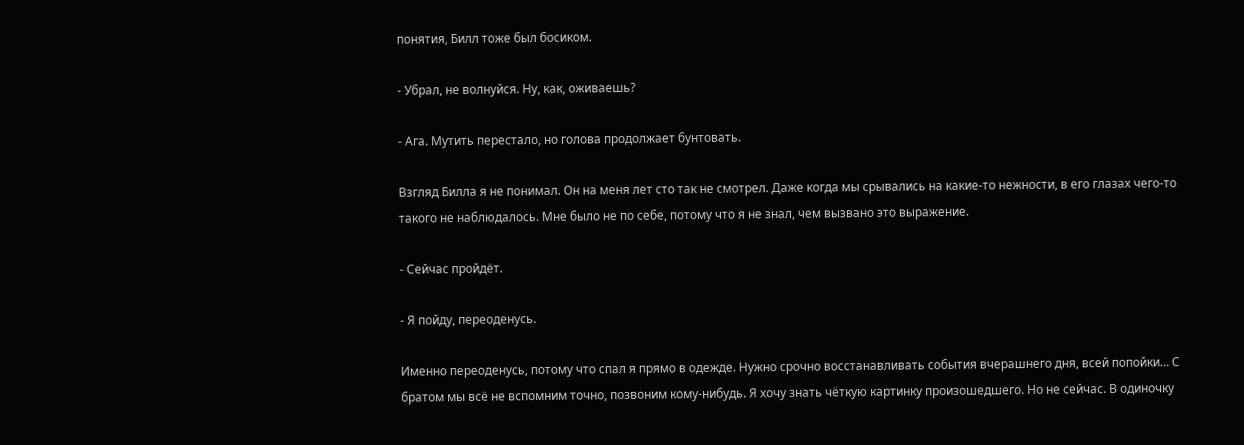понятия, Билл тоже был босиком.

- Убрал, не волнуйся. Ну, как, оживаешь?

- Ага. Мутить перестало, но голова продолжает бунтовать.

Взгляд Билла я не понимал. Он на меня лет сто так не смотрел. Даже когда мы срывались на какие-то нежности, в его глазах чего-то такого не наблюдалось. Мне было не по себе, потому что я не знал, чем вызвано это выражение.

- Сейчас пройдёт.

- Я пойду, переоденусь.

Именно переоденусь, потому что спал я прямо в одежде. Нужно срочно восстанавливать события вчерашнего дня, всей попойки… С братом мы всё не вспомним точно, позвоним кому-нибудь. Я хочу знать чёткую картинку произошедшего. Но не сейчас. В одиночку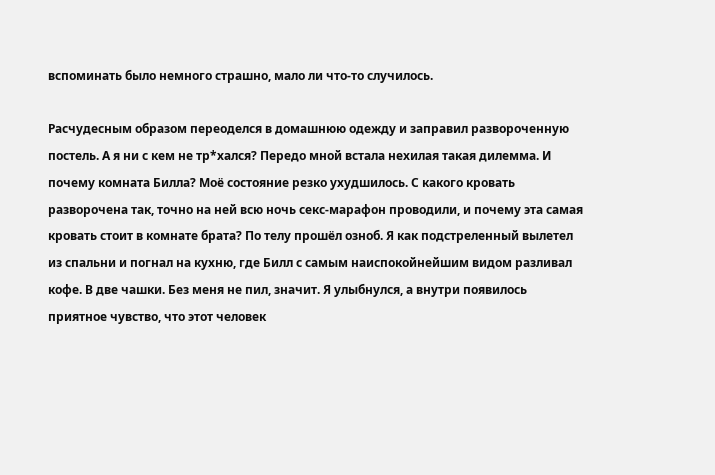вспоминать было немного страшно, мало ли что-то случилось.

Расчудесным образом переоделся в домашнюю одежду и заправил развороченную постель. А я ни с кем не тр*хался? Передо мной встала нехилая такая дилемма. И почему комната Билла? Моё состояние резко ухудшилось. С какого кровать разворочена так, точно на ней всю ночь секс-марафон проводили, и почему эта самая кровать стоит в комнате брата? По телу прошёл озноб. Я как подстреленный вылетел из спальни и погнал на кухню, где Билл с самым наиспокойнейшим видом разливал кофе. В две чашки. Без меня не пил, значит. Я улыбнулся, а внутри появилось приятное чувство, что этот человек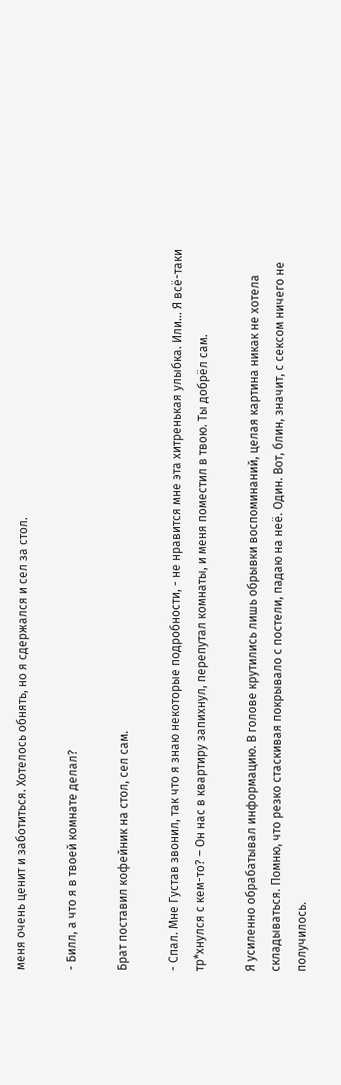меня очень ценит и заботиться. Хотелось обнять, но я сдержался и сел за стол.

- Билл, а что я в твоей комнате делал?

Брат поставил кофейник на стол, сел сам.

- Спал. Мне Густав звонил, так что я знаю некоторые подробности, - не нравится мне эта хитренькая улыбка. Или… Я всё-таки тр*хнулся с кем-то? – Он нас в квартиру запихнул, перепутал комнаты, и меня поместил в твою. Ты добрёл сам.

Я усиленно обрабатывал информацию. В голове крутились лишь обрывки воспоминаний, целая картина никак не хотела складываться. Помню, что резко стаскивая покрывало с постели, падаю на неё. Один. Вот, блин, значит, с сексом ничего не получилось.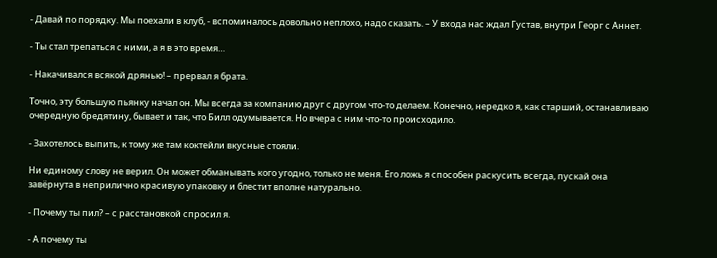- Давай по порядку. Мы поехали в клуб, - вспоминалось довольно неплохо, надо сказать. – У входа нас ждал Густав, внутри Георг с Аннет.

- Ты стал трепаться с ними, а я в это время…

- Накачивался всякой дрянью! – прервал я брата.

Точно, эту большую пьянку начал он. Мы всегда за компанию друг с другом что-то делаем. Конечно, нередко я, как старший, останавливаю очередную бредятину, бывает и так, что Билл одумывается. Но вчера с ним что-то происходило.

- Захотелось выпить, к тому же там коктейли вкусные стояли.

Ни единому слову не верил. Он может обманывать кого угодно, только не меня. Его ложь я способен раскусить всегда, пускай она завёрнута в неприлично красивую упаковку и блестит вполне натурально.

- Почему ты пил? – с расстановкой спросил я.

- А почему ты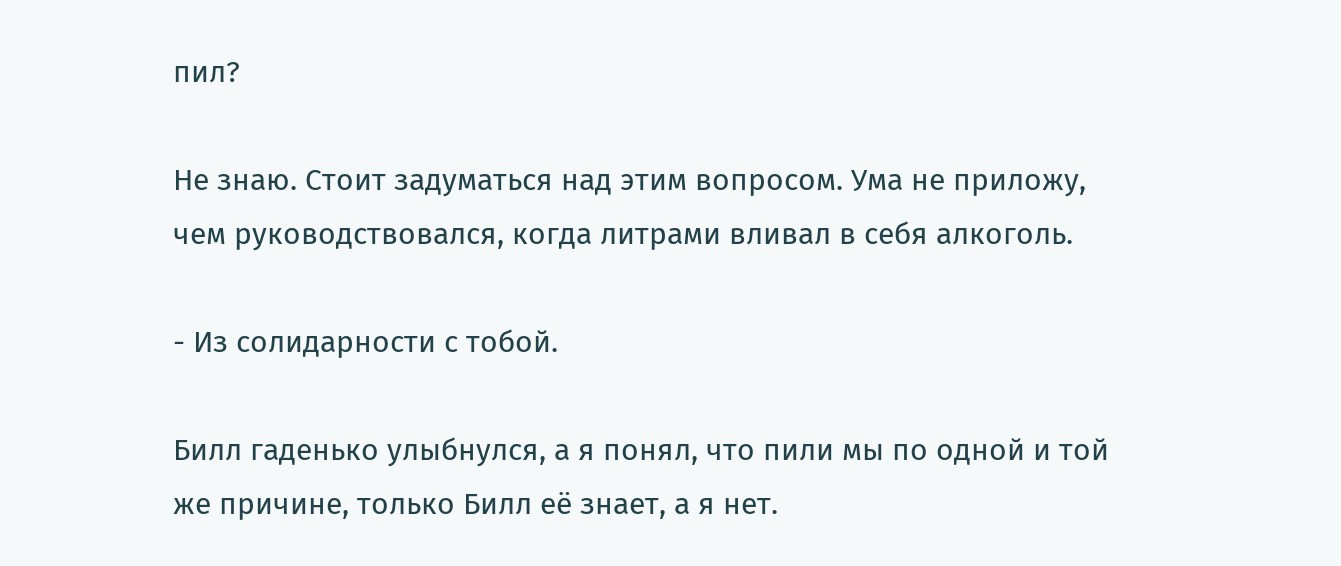пил?

Не знаю. Стоит задуматься над этим вопросом. Ума не приложу, чем руководствовался, когда литрами вливал в себя алкоголь.

- Из солидарности с тобой.

Билл гаденько улыбнулся, а я понял, что пили мы по одной и той же причине, только Билл её знает, а я нет.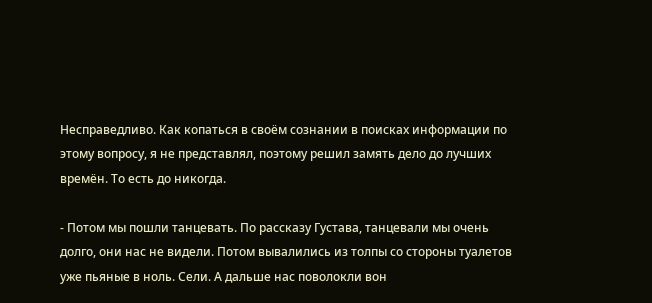Несправедливо. Как копаться в своём сознании в поисках информации по этому вопросу, я не представлял, поэтому решил замять дело до лучших времён. То есть до никогда.

- Потом мы пошли танцевать. По рассказу Густава, танцевали мы очень долго, они нас не видели. Потом вывалились из толпы со стороны туалетов уже пьяные в ноль. Сели. А дальше нас поволокли вон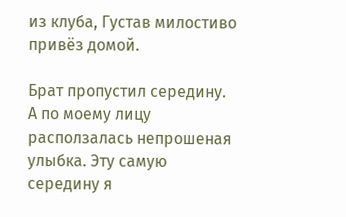из клуба, Густав милостиво привёз домой.

Брат пропустил середину. А по моему лицу расползалась непрошеная улыбка. Эту самую середину я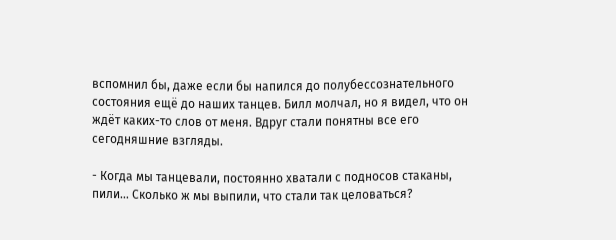вспомнил бы, даже если бы напился до полубессознательного состояния ещё до наших танцев. Билл молчал, но я видел, что он ждёт каких-то слов от меня. Вдруг стали понятны все его сегодняшние взгляды.

- Когда мы танцевали, постоянно хватали с подносов стаканы, пили… Сколько ж мы выпили, что стали так целоваться?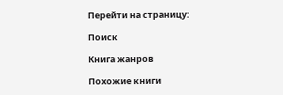Перейти на страницу:

Поиск

Книга жанров

Похожие книги